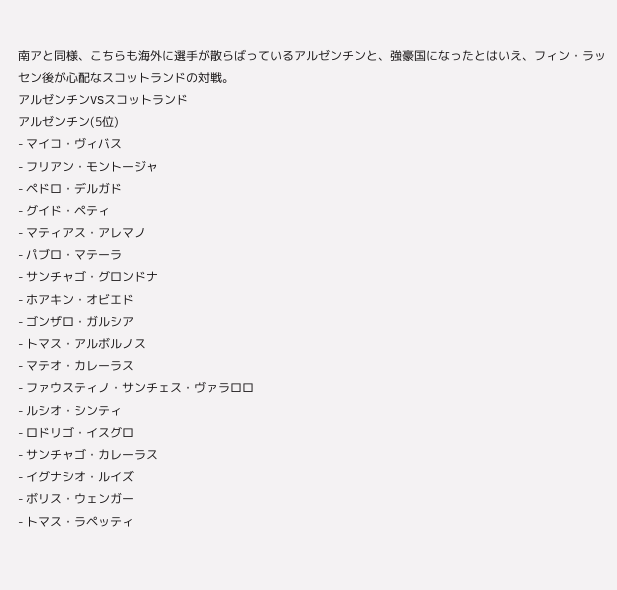南アと同様、こちらも海外に選手が散らばっているアルゼンチンと、強豪国になったとはいえ、フィン・ラッセン後が心配なスコットランドの対戦。
アルゼンチンVSスコットランド
アルゼンチン(5位)
- マイコ・ヴィバス
- フリアン・モントージャ
- ペドロ・デルガド
- グイド・ペティ
- マティアス・アレマノ
- パブロ・マテーラ
- サンチャゴ・グロンドナ
- ホアキン・オビエド
- ゴンザロ・ガルシア
- トマス・アルボルノス
- マテオ・カレーラス
- ファウスティノ・サンチェス・ヴァラロロ
- ルシオ・シンティ
- ロドリゴ・イスグロ
- サンチャゴ・カレーラス
- イグナシオ・ルイズ
- ボリス・ウェンガー
- トマス・ラペッティ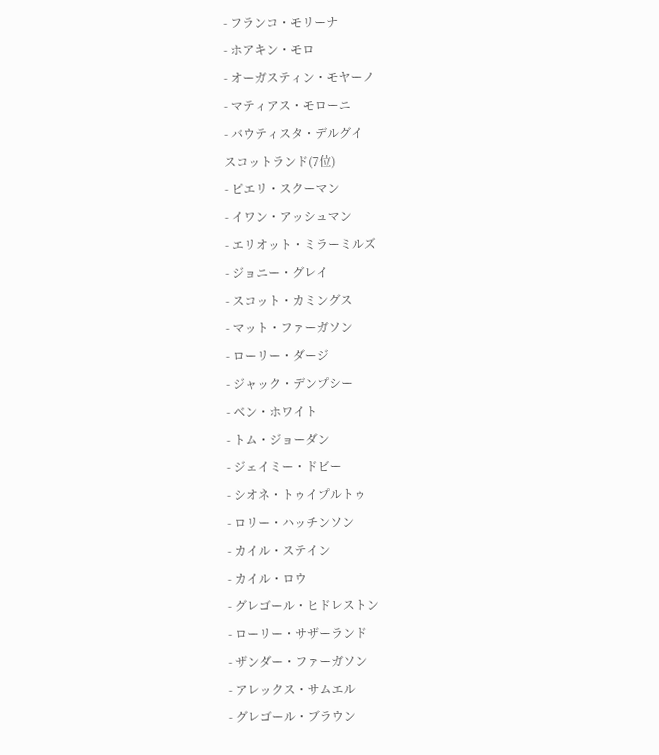- フランコ・モリーナ
- ホアキン・モロ
- オーガスティン・モヤーノ
- マティアス・モローニ
- バウティスタ・デルグイ
スコットランド(7位)
- ピエリ・スクーマン
- イワン・アッシュマン
- エリオット・ミラーミルズ
- ジョニー・グレイ
- スコット・カミングス
- マット・ファーガソン
- ローリー・ダージ
- ジャック・デンプシー
- ベン・ホワイト
- トム・ジョーダン
- ジェイミー・ドビー
- シオネ・トゥイプルトゥ
- ロリー・ハッチンソン
- カイル・ステイン
- カイル・ロウ
- グレゴール・ヒドレストン
- ローリー・サザーランド
- ザンダー・ファーガソン
- アレックス・サムエル
- グレゴール・ブラウン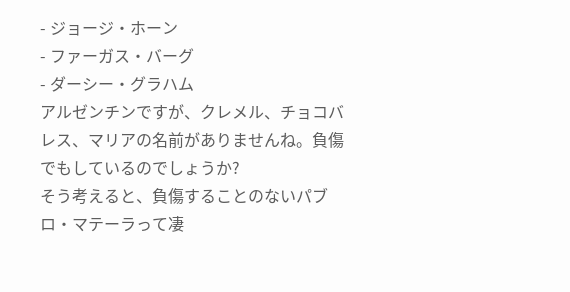- ジョージ・ホーン
- ファーガス・バーグ
- ダーシー・グラハム
アルゼンチンですが、クレメル、チョコバレス、マリアの名前がありませんね。負傷でもしているのでしょうか?
そう考えると、負傷することのないパブロ・マテーラって凄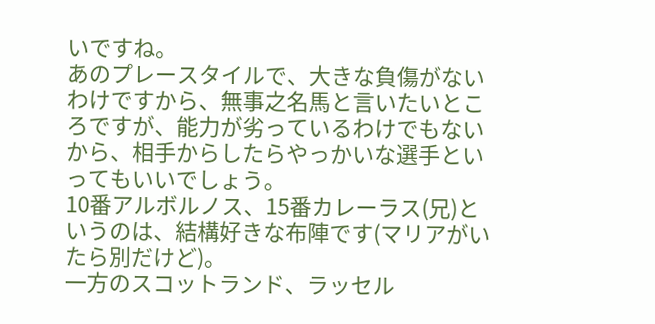いですね。
あのプレースタイルで、大きな負傷がないわけですから、無事之名馬と言いたいところですが、能力が劣っているわけでもないから、相手からしたらやっかいな選手といってもいいでしょう。
10番アルボルノス、15番カレーラス(兄)というのは、結構好きな布陣です(マリアがいたら別だけど)。
一方のスコットランド、ラッセル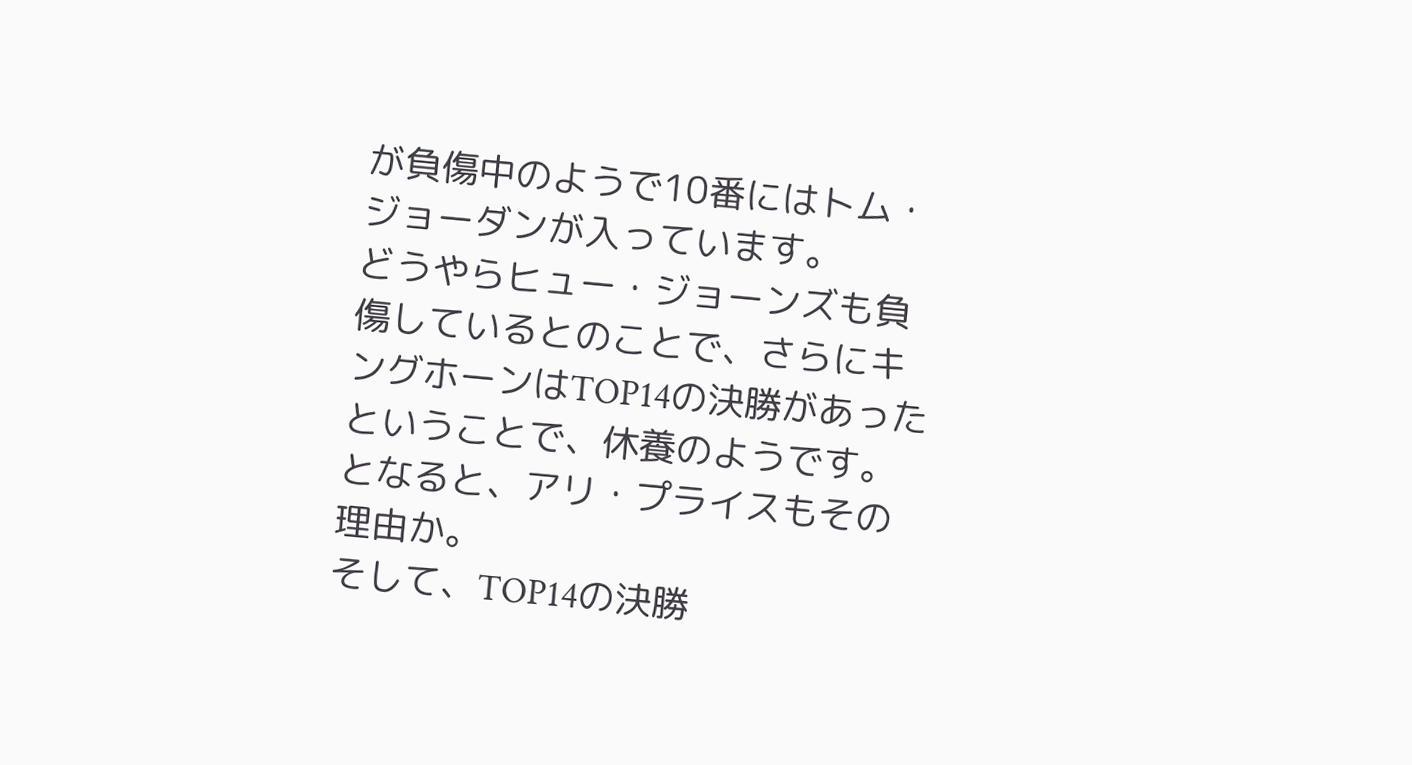が負傷中のようで10番にはトム・ジョーダンが入っています。
どうやらヒュー・ジョーンズも負傷しているとのことで、さらにキングホーンはTOP14の決勝があったということで、休養のようです。となると、アリ・プライスもその理由か。
そして、TOP14の決勝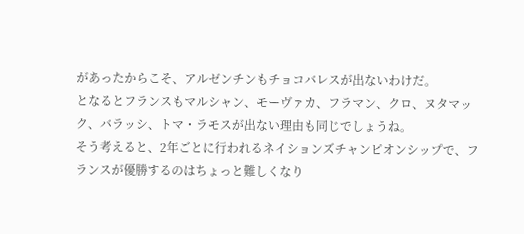があったからこそ、アルゼンチンもチョコバレスが出ないわけだ。
となるとフランスもマルシャン、モーヴァカ、フラマン、クロ、ヌタマック、バラッシ、トマ・ラモスが出ない理由も同じでしょうね。
そう考えると、2年ごとに行われるネイションズチャンピオンシップで、フランスが優勝するのはちょっと難しくなり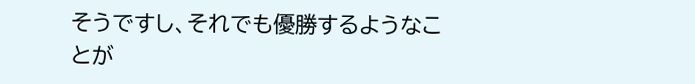そうですし、それでも優勝するようなことが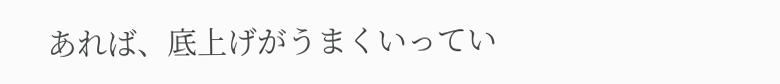あれば、底上げがうまくいってい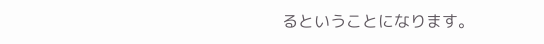るということになります。